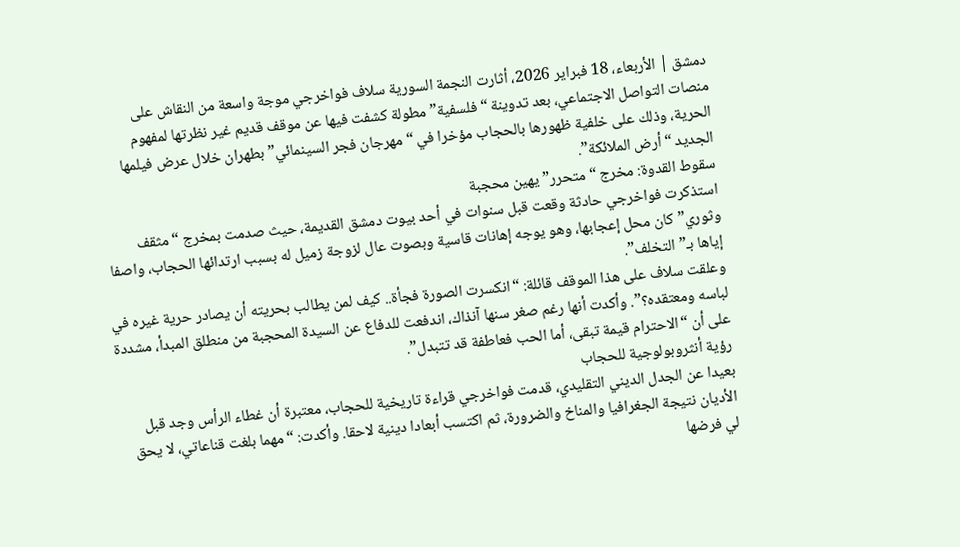دمشق | الأربعاء، 18 فبراير 2026، أثارت النجمة السورية سلاف فواخرجي موجة واسعة من النقاش على منصات التواصل الاجتماعي، بعد تدوينة “فلسفية” مطولة كشفت فيها عن موقف قديم غير نظرتها لمفهوم الحرية، وذلك على خلفية ظهورها بالحجاب مؤخرا في “مهرجان فجر السينمائي” بطهران خلال عرض فيلمها الجديد “أرض الملائكة”.
سقوط القدوة: مخرج “متحرر” يهين محجبة
استذكرت فواخرجي حادثة وقعت قبل سنوات في أحد بيوت دمشق القديمة، حيث صدمت بمخرج “مثقف وثوري” كان محل إعجابها، وهو يوجه إهانات قاسية وبصوت عال لزوجة زميل له بسبب ارتدائها الحجاب، واصفا إياها بـ”التخلف”.
وعلقت سلاف على هذا الموقف قائلة: “انكسرت الصورة فجأة.. كيف لمن يطالب بحريته أن يصادر حرية غيره في لباسه ومعتقده؟”. وأكدت أنها رغم صغر سنها آنذاك، اندفعت للدفاع عن السيدة المحجبة من منطلق المبدأ، مشددة على أن “الاحترام قيمة تبقى، أما الحب فعاطفة قد تتبدل”.
رؤية أنثروبولوجية للحجاب
بعيدا عن الجدل الديني التقليدي، قدمت فواخرجي قراءة تاريخية للحجاب، معتبرة أن غطاء الرأس وجد قبل الأديان نتيجة الجغرافيا والمناخ والضرورة، ثم اكتسب أبعادا دينية لاحقا. وأكدت: “مهما بلغت قناعاتي، لا يحق لي فرضها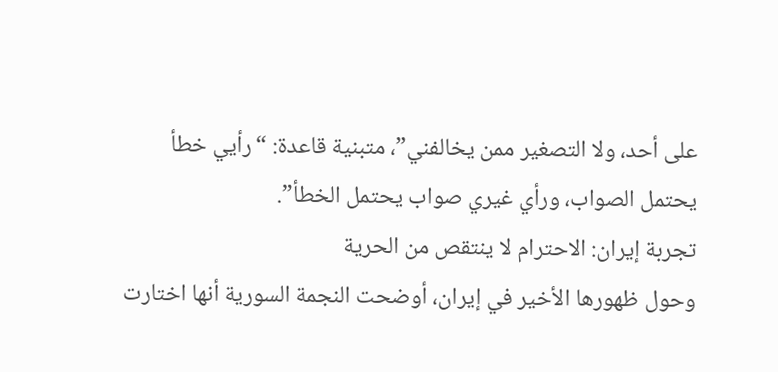على أحد، ولا التصغير ممن يخالفني”، متبنية قاعدة: “رأيي خطأ يحتمل الصواب، ورأي غيري صواب يحتمل الخطأ”.
تجربة إيران: الاحترام لا ينتقص من الحرية
وحول ظهورها الأخير في إيران، أوضحت النجمة السورية أنها اختارت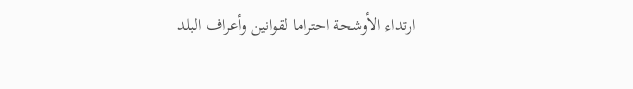ارتداء الأوشحة احتراما لقوانين وأعراف البلد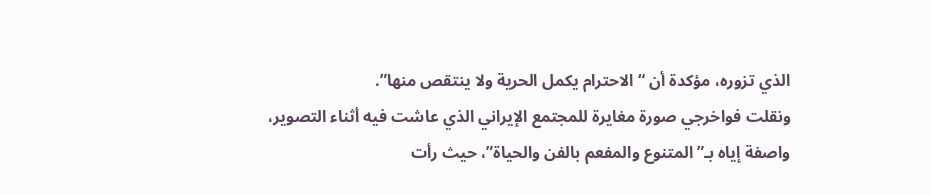الذي تزوره، مؤكدة أن “الاحترام يكمل الحرية ولا ينتقص منها”.
ونقلت فواخرجي صورة مغايرة للمجتمع الإيراني الذي عاشت فيه أثناء التصوير، واصفة إياه بـ”المتنوع والمفعم بالفن والحياة”، حيث رأت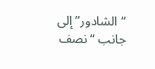“الشادور” إلى جانب “نصف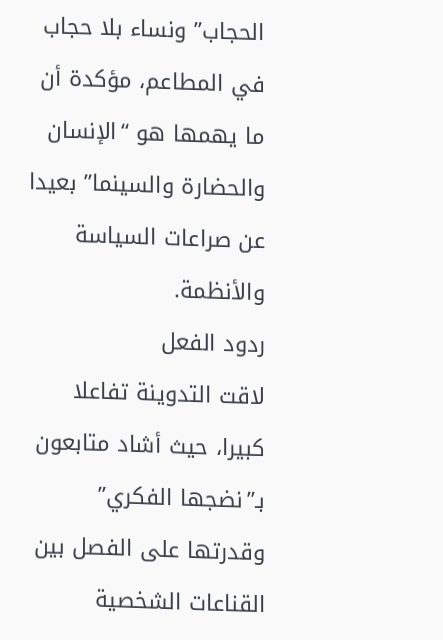الحجاب” ونساء بلا حجاب في المطاعم، مؤكدة أن ما يهمها هو “الإنسان والحضارة والسينما” بعيدا عن صراعات السياسة والأنظمة.
ردود الفعل
لاقت التدوينة تفاعلا كبيرا، حيث أشاد متابعون بـ”نضجها الفكري” وقدرتها على الفصل بين القناعات الشخصية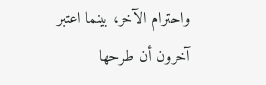واحترام الآخر، بينما اعتبر آخرون أن طرحها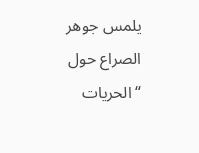يلمس جوهر الصراع حول “الحريات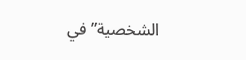الشخصية” في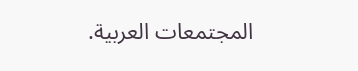المجتمعات العربية.